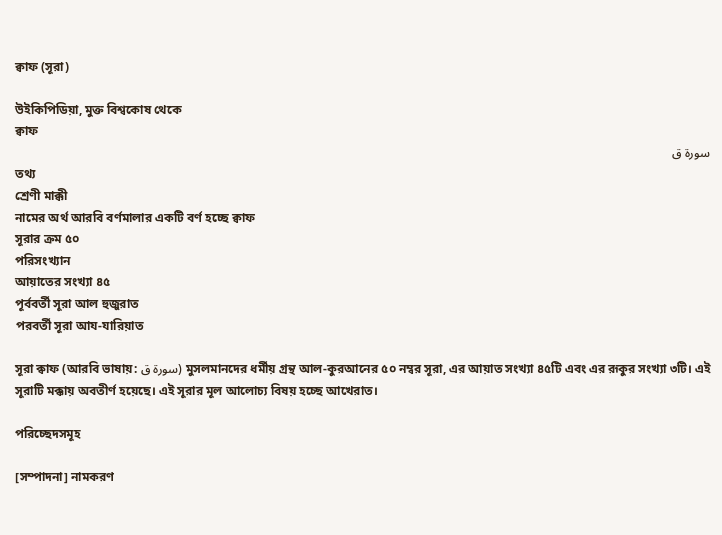ক্বাফ (সূরা)

উইকিপিডিয়া, মুক্ত বিশ্বকোষ থেকে
ক্বাফ
سورة ق
তথ্য
শ্রেণী মাক্কী
নামের অর্থ আরবি বর্ণমালার একটি বর্ণ হচ্ছে ক্বাফ
সূরার ক্রম ৫০
পরিসংখ্যান
আয়াতের সংখ্যা ৪৫
পূর্ববর্তী সূরা আল হুজুরাত
পরবর্তী সূরা আয-যারিয়াত

সূরা ক্বাফ (আরবি ভাষায়: سورة ق) মুসলমানদের ধর্মীয় গ্রন্থ আল-কুরআনের ৫০ নম্বর সূরা, এর আয়াত সংখ্যা ৪৫টি এবং এর রূকুর সংখ্যা ৩টি। এই সূরাটি মক্কায় অবতীর্ণ হয়েছে। এই সূরার মূল আলোচ্য বিষয় হচ্ছে আখেরাত।

পরিচ্ছেদসমূহ

[সম্পাদনা] নামকরণ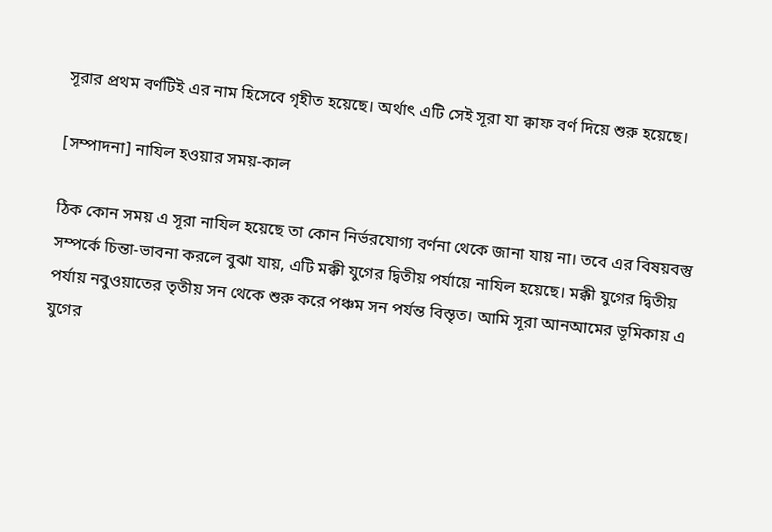সূরার প্রথম বর্ণটিই এর নাম হিসেবে গৃহীত হয়েছে। অর্থাৎ এটি সেই সূরা যা ক্বাফ বর্ণ দিয়ে শুরু হয়েছে।

[সম্পাদনা] নাযিল হওয়ার সময়-কাল

ঠিক কোন সময় এ সূরা নাযিল হয়েছে তা কোন নির্ভরযোগ্য বর্ণনা থেকে জানা যায় না। তবে এর বিষয়বস্তু সম্পর্কে চিন্তা-ভাবনা করলে বুঝা যায়, এটি মক্কী যুগের দ্বিতীয় পর্যায়ে নাযিল হয়েছে। মক্কী যুগের দ্বিতীয় পর্যায় নবুওয়াতের তৃতীয় সন থেকে শুরু করে পঞ্চম সন পর্যন্ত বিস্তৃত। আমি সূরা আনআমের ভূমিকায় এ যুগের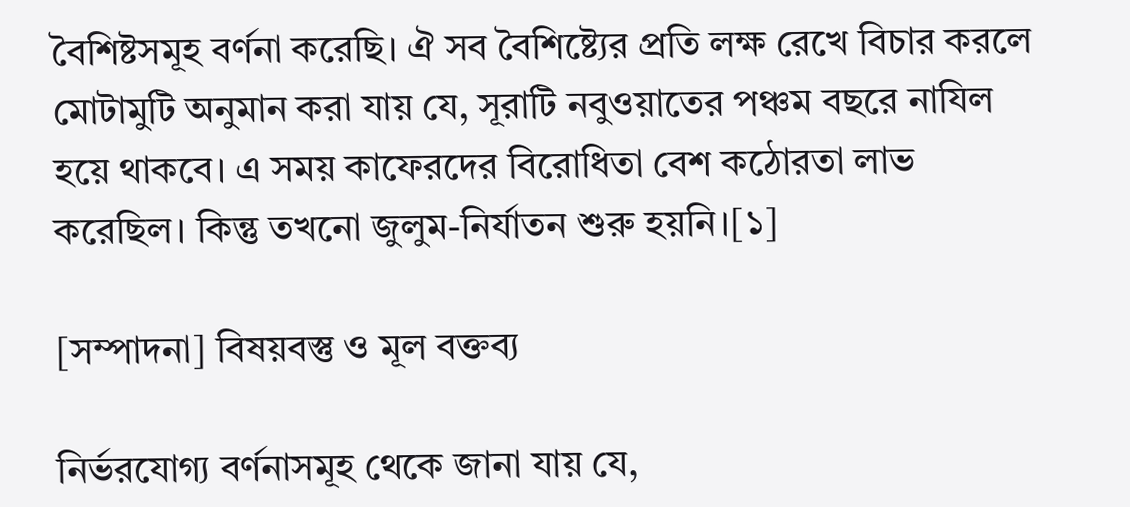বৈশিষ্টসমূহ বর্ণনা করেছি। ঐ সব বৈশিষ্ট্যের প্রতি লক্ষ রেখে বিচার করলে মোটামুটি অনুমান করা যায় যে, সূরাটি নবুওয়াতের পঞ্চম বছরে নাযিল হয়ে থাকবে। এ সময় কাফেরদের বিরোধিতা বেশ কঠোরতা লাভ করেছিল। কিন্তু তখনো জুলুম-নির্যাতন শুরু হয়নি।[১]

[সম্পাদনা] বিষয়বস্তু ও মূল বক্তব্য

নির্ভরযোগ্য বর্ণনাসমূহ থেকে জানা যায় যে,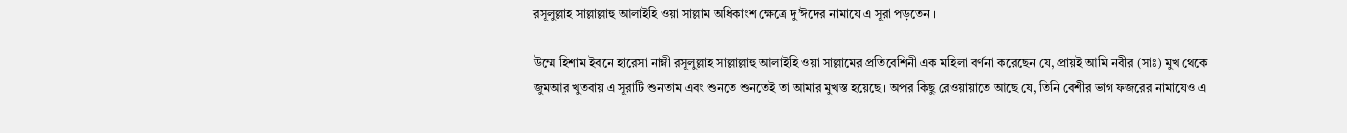রসূলুল্লাহ সাল্লাল্লাহু আলাইহি ওয়া সাল্লাম অধিকাংশ ক্ষেত্রে দু’ঈদের নামাযে এ সূরা পড়তেন ।

উম্মে হিশাম ইবনে হারেসা নাম্নী রসূলুল্লাহ সাল্লাল্লাহু আলাইহি ওয়া সাল্লামের প্রতিবেশিনী এক মহিলা বর্ণনা করেছেন যে, প্রায়ই আমি নবীর (সাঃ) মুখ থেকে জুমআর খুতবায় এ সূরাটি শুনতাম এবং শুনতে শুনতেই তা আমার মুখস্ত হয়েছে। অপর কিছু রেওয়ায়াতে আছে যে, তিনি বেশীর ভাগ ফজরের নামাযেও এ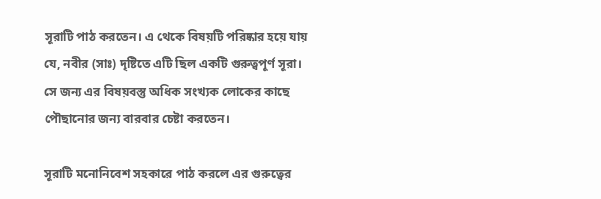সূরাটি পাঠ করতেন। এ থেকে বিষয়টি পরিষ্কার হয়ে যায় যে, নবীর (সাঃ) দৃষ্টিতে এটি ছিল একটি গুরুত্বপূর্ণ সূরা। সে জন্য এর বিষয়বস্তু অধিক সংখ্যক লোকের কাছে পৌছানোর জন্য বারবার চেষ্টা করতেন।

সূরাটি মনোনিবেশ সহকারে পাঠ করলে এর গুরুত্বের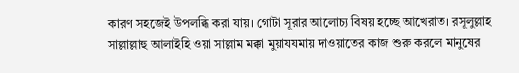কারণ সহজেই উপলব্ধি করা যায়। গোটা সূরার আলোচ্য বিষয় হচ্ছে আখেরাত। রসূলুল্লাহ সাল্লাল্লাহু আলাইহি ওয়া সাল্লাম মক্কা মুয়াযযমায় দাওয়াতের কাজ শুরু করলে মানুষের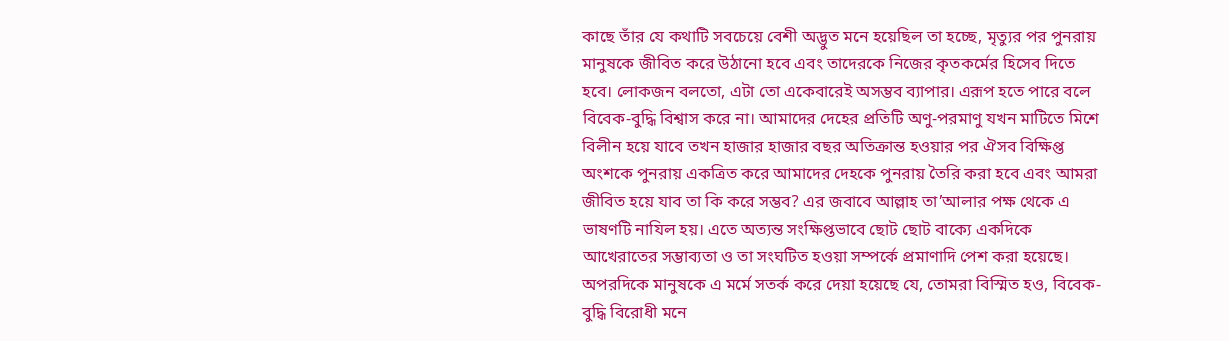কাছে তাঁর যে কথাটি সবচেয়ে বেশী অদ্ভুত মনে হয়েছিল তা হচ্ছে, মৃত্যুর পর পুনরায় মানুষকে জীবিত করে উঠানো হবে এবং তাদেরকে নিজের কৃতকর্মের হিসেব দিতে হবে। লোকজন বলতো, এটা তো একেবারেই অসম্ভব ব্যাপার। এরূপ হতে পারে বলে বিবেক-বুদ্ধি বিশ্বাস করে না। আমাদের দেহের প্রতিটি অণু-পরমাণু যখন মাটিতে মিশে বিলীন হয়ে যাবে তখন হাজার হাজার বছর অতিক্রান্ত হওয়ার পর ঐসব বিক্ষিপ্ত অংশকে পুনরায় একত্রিত করে আমাদের দেহকে পুনরায় তৈরি করা হবে এবং আমরা জীবিত হয়ে যাব তা কি করে সম্ভব? এর জবাবে আল্লাহ তা’আলার পক্ষ থেকে এ ভাষণটি নাযিল হয়। এতে অত্যন্ত সংক্ষিপ্তভাবে ছোট ছোট বাক্যে একদিকে আখেরাতের সম্ভাব্যতা ও তা সংঘটিত হওয়া সম্পর্কে প্রমাণাদি পেশ করা হয়েছে। অপরদিকে মানুষকে এ মর্মে সতর্ক করে দেয়া হয়েছে যে, তোমরা বিস্মিত হও, বিবেক-বুদ্ধি বিরোধী মনে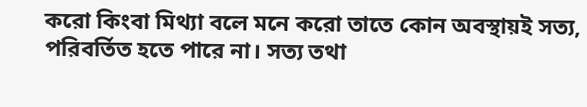করো কিংবা মিথ্যা বলে মনে করো তাতে কোন অবস্থায়ই সত্য, পরিবর্তিত হতে পারে না। সত্য তথা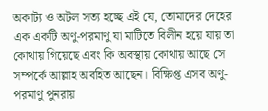অকাট্য ও অটল সত্য হচ্ছে এই যে, তোমাদের দেহের এক একটি অণু-পরমাণু যা মাটিতে বিলীন হয়ে যায় তা কোথায় গিয়েছে এবং কি অবস্থায় কোথায় আছে সে সম্পর্কে আল্লাহ অবহিত আছেন। বিক্ষিপ্ত এসব অণু-পরমাণু পুনরায়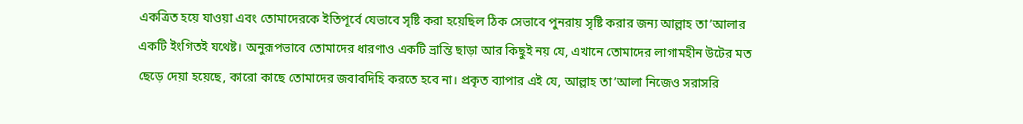একত্রিত হয়ে যাওয়া এবং তোমাদেরকে ইতিপূর্বে যেভাবে সৃষ্টি করা হয়েছিল ঠিক সেভাবে পুনরায় সৃষ্টি করার জন্য আল্লাহ তা’আলার একটি ইংগিতই যথেষ্ট। অনুরূপভাবে তোমাদের ধারণাও একটি ভ্রান্তি ছাড়া আর কিছুই নয় যে, এখানে তোমাদের লাগামহীন উটের মত ছেড়ে দেয়া হয়েছে, কারো কাছে তোমাদের জবাবদিহি করতে হবে না। প্রকৃত ব্যাপার এই যে, আল্লাহ তা’আলা নিজেও সরাসরি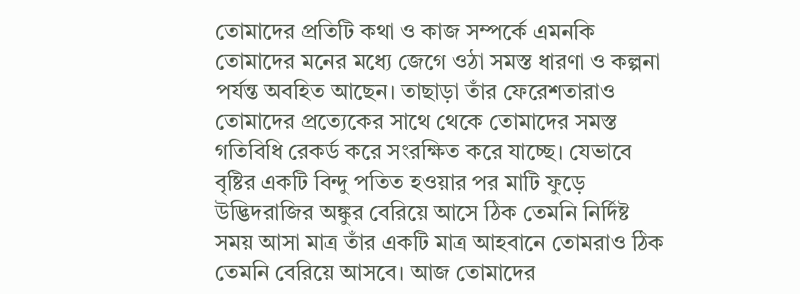তোমাদের প্রতিটি কথা ও কাজ সম্পর্কে এমনকি তোমাদের মনের মধ্যে জেগে ওঠা সমস্ত ধারণা ও কল্পনা পর্যন্ত অবহিত আছেন। তাছাড়া তাঁর ফেরেশতারাও তোমাদের প্রত্যেকের সাথে থেকে তোমাদের সমস্ত গতিবিধি রেকর্ড করে সংরক্ষিত করে যাচ্ছে। যেভাবে বৃষ্টির একটি বিন্দু পতিত হওয়ার পর মাটি ফুড়ে উদ্ভিদরাজির অঙ্কুর বেরিয়ে আসে ঠিক তেমনি নির্দিষ্ট সময় আসা মাত্র তাঁর একটি মাত্র আহবানে তোমরাও ঠিক তেমনি বেরিয়ে আসবে। আজ তোমাদের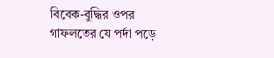বিবেক-বুদ্ধির ওপর গাফলতের যে পর্দা পড়ে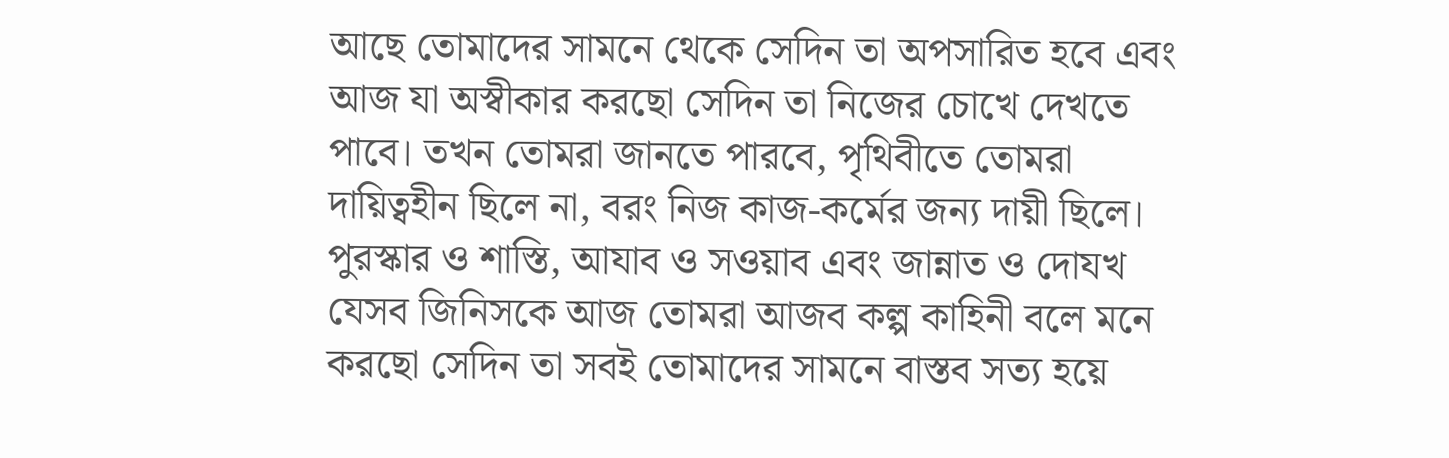আছে তোমাদের সামনে থেকে সেদিন তা অপসারিত হবে এবং আজ যা অস্বীকার করছো সেদিন তা নিজের চোখে দেখতে পাবে। তখন তোমরা জানতে পারবে, পৃথিবীতে তোমরা দায়িত্বহীন ছিলে না, বরং নিজ কাজ-কর্মের জন্য দায়ী ছিলে। পুরস্কার ও শাস্তি, আযাব ও সওয়াব এবং জান্নাত ও দোযখ যেসব জিনিসকে আজ তোমরা আজব কল্প কাহিনী বলে মনে করছো সেদিন তা সবই তোমাদের সামনে বাস্তব সত্য হয়ে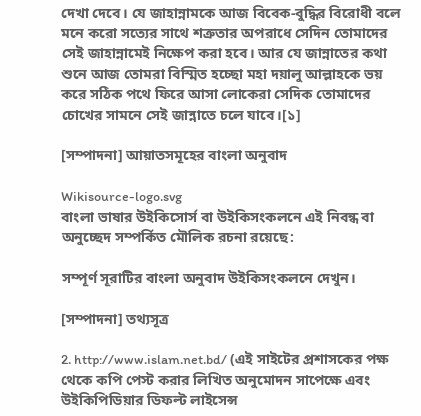দেখা দেবে। যে জাহান্নামকে আজ বিবেক-বুদ্ধির বিরোধী বলে মনে করো সত্যের সাথে শত্রুতার অপরাধে সেদিন তোমাদের সেই জাহান্নামেই নিক্ষেপ করা হবে। আর যে জান্নাতের কথা শুনে আজ তোমরা বিস্মিত হচ্ছো মহা দয়ালু আল্লাহকে ভয় করে সঠিক পথে ফিরে আসা লোকেরা সেদিক তোমাদের চোখের সামনে সেই জান্নাতে চলে যাবে।[১]

[সম্পাদনা] আয়াতসমূহের বাংলা অনুবাদ

Wikisource-logo.svg
বাংলা ভাষার উইকিসোর্স বা উইকিসংকলনে এই নিবন্ধ বা অনুচ্ছেদ সম্পর্কিত মৌলিক রচনা রয়েছে:

সম্পূর্ণ সূরাটির বাংলা অনুবাদ উইকিসংকলনে দেখুন।

[সম্পাদনা] তথ্যসূত্র

2. http://www.islam.net.bd/ (এই সাইটের প্রশাসকের পক্ষ থেকে কপি পেস্ট করার লিখিত অনুমোদন সাপেক্ষে এবং উইকিপিডিয়ার ডিফল্ট লাইসেন্স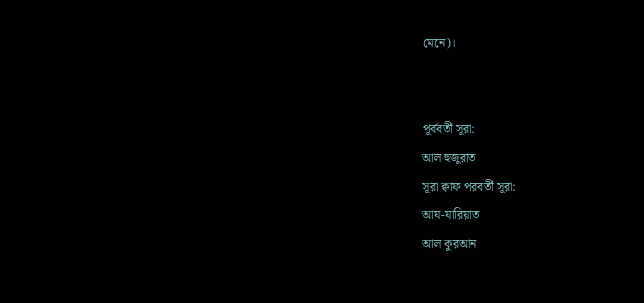মেনে)।


পূর্ববর্তী সূরা:
আল হুজুরাত
সূরা ক্বাফ পরবর্তী সূরা:
আয-যারিয়াত
আল কুরআন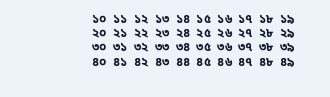১০  ১১  ১২  ১৩  ১৪  ১৫  ১৬  ১৭  ১৮  ১৯  ২০  ২১  ২২  ২৩  ২৪  ২৫  ২৬  ২৭  ২৮  ২৯  ৩০  ৩১  ৩২  ৩৩  ৩৪  ৩৫  ৩৬  ৩৭  ৩৮  ৩৯  ৪০  ৪১  ৪২  ৪৩  ৪৪  ৪৫  ৪৬  ৪৭  ৪৮  ৪৯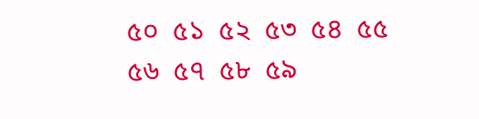৫০  ৫১  ৫২  ৫৩  ৫৪  ৫৫  ৫৬  ৫৭  ৫৮  ৫৯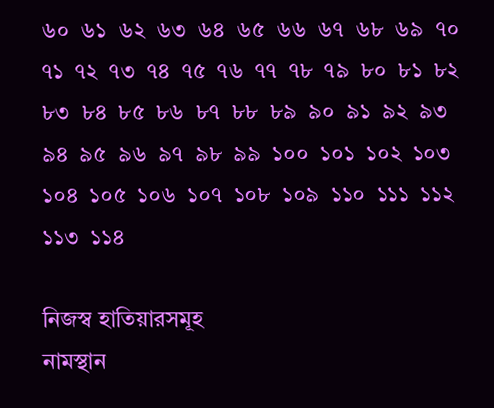৬০  ৬১  ৬২  ৬৩  ৬৪  ৬৫  ৬৬  ৬৭  ৬৮  ৬৯  ৭০  ৭১  ৭২  ৭৩  ৭৪  ৭৫  ৭৬  ৭৭  ৭৮  ৭৯  ৮০  ৮১  ৮২  ৮৩  ৮৪  ৮৫  ৮৬  ৮৭  ৮৮  ৮৯  ৯০  ৯১  ৯২  ৯৩  ৯৪  ৯৫  ৯৬  ৯৭  ৯৮  ৯৯  ১০০  ১০১  ১০২  ১০৩  ১০৪  ১০৫  ১০৬  ১০৭  ১০৮  ১০৯  ১১০  ১১১  ১১২  ১১৩  ১১৪

নিজস্ব হাতিয়ারসমূহ
নামস্থান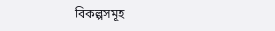বিকল্পসমূহ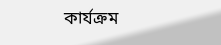কার্যক্রম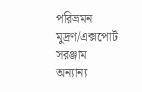পরিভ্রমন
মুদ্রণ/এক্সপোর্ট
সরঞ্জাম
অন্যান্য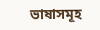ভাষাসমূহ